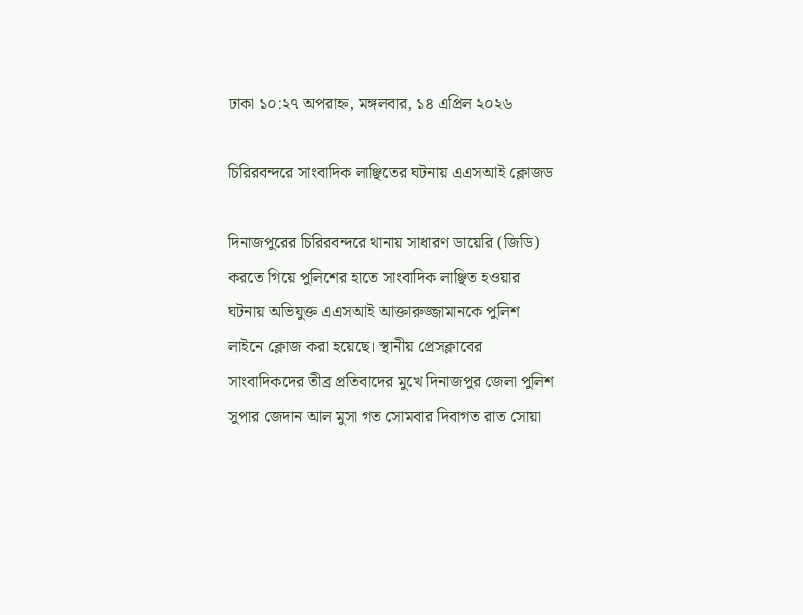ঢাকা ১০:২৭ অপরাহ্ন, মঙ্গলবার, ১৪ এপ্রিল ২০২৬

চিরিরবন্দরে সাংবাদিক লাঞ্ছিতের ঘটনায় এএসআই ক্লোজড

দিনাজপুরের চিরিরবন্দরে থানায় সাধারণ ডায়েরি (জিডি) করতে গিয়ে পুলিশের হাতে সাংবাদিক লাঞ্ছিত হওয়ার ঘটনায় অভিযুক্ত এএসআই আক্তারুজ্জামানকে পুলিশ লাইনে ক্লোজ করা হয়েছে। স্থানীয় প্রেসক্লাবের সাংবাদিকদের তীব্র প্রতিবাদের মুখে দিনাজপুর জেলা পুলিশ সুপার জেদান আল মুসা গত সোমবার দিবাগত রাত সোয়া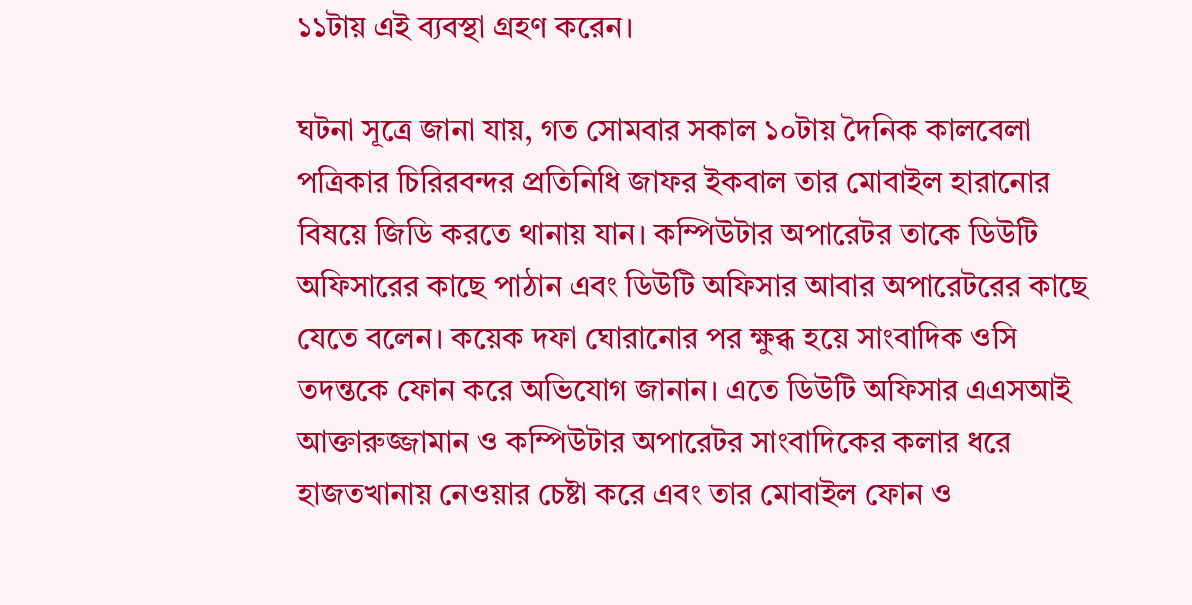১১টায় এই ব্যবস্থা গ্রহণ করেন।

ঘটনা সূত্রে জানা যায়, গত সোমবার সকাল ১০টায় দৈনিক কালবেলা পত্রিকার চিরিরবন্দর প্রতিনিধি জাফর ইকবাল তার মোবাইল হারানোর বিষয়ে জিডি করতে থানায় যান। কম্পিউটার অপারেটর তাকে ডিউটি অফিসারের কাছে পাঠান এবং ডিউটি অফিসার আবার অপারেটরের কাছে যেতে বলেন। কয়েক দফা ঘোরানোর পর ক্ষুব্ধ হয়ে সাংবাদিক ওসি তদন্তকে ফোন করে অভিযোগ জানান। এতে ডিউটি অফিসার এএসআই আক্তারুজ্জামান ও কম্পিউটার অপারেটর সাংবাদিকের কলার ধরে হাজতখানায় নেওয়ার চেষ্টা করে এবং তার মোবাইল ফোন ও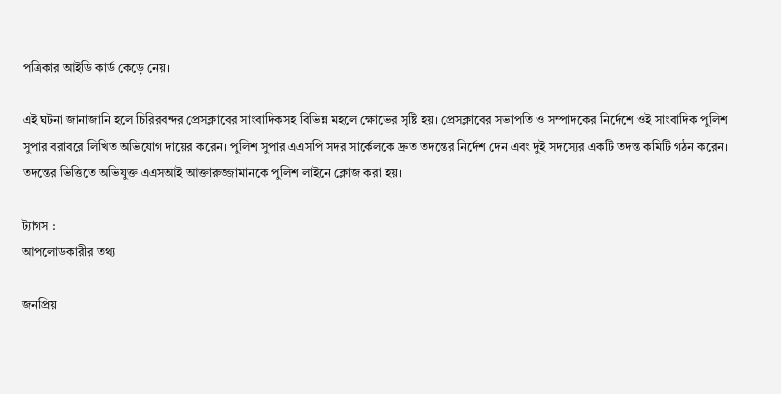পত্রিকার আইডি কার্ড কেড়ে নেয়।

এই ঘটনা জানাজানি হলে চিরিরবন্দর প্রেসক্লাবের সাংবাদিকসহ বিভিন্ন মহলে ক্ষোভের সৃষ্টি হয়। প্রেসক্লাবের সভাপতি ও সম্পাদকের নির্দেশে ওই সাংবাদিক পুলিশ সুপার বরাবরে লিখিত অভিযোগ দায়ের করেন। পুলিশ সুপার এএসপি সদর সার্কেলকে দ্রুত তদন্তের নির্দেশ দেন এবং দুই সদস্যের একটি তদন্ত কমিটি গঠন করেন। তদন্তের ভিত্তিতে অভিযুক্ত এএসআই আক্তারুজ্জামানকে পুলিশ লাইনে ক্লোজ করা হয়।

ট্যাগস :
আপলোডকারীর তথ্য

জনপ্রিয়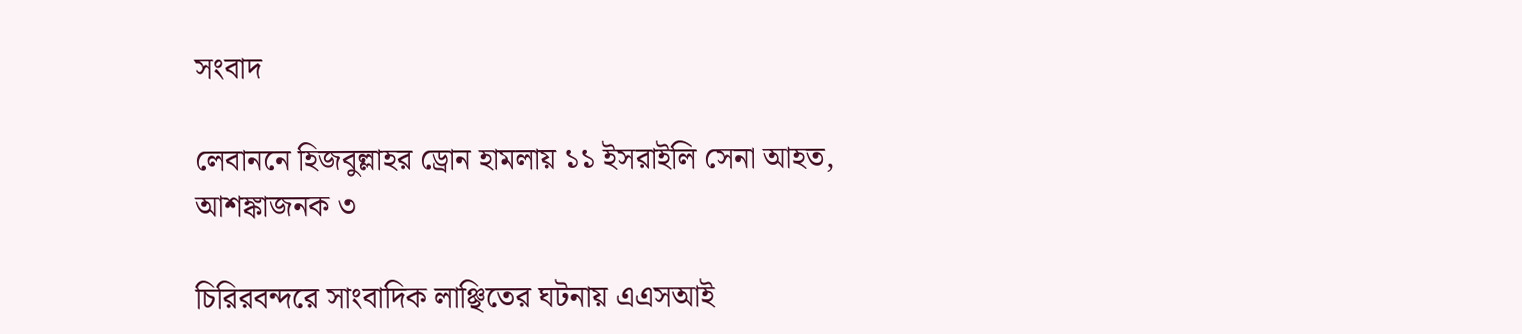সংবাদ

লেবাননে হিজবুল্লাহর ড্রোন হামলায় ১১ ইসরাইলি সেনা আহত, আশঙ্কাজনক ৩

চিরিরবন্দরে সাংবাদিক লাঞ্ছিতের ঘটনায় এএসআই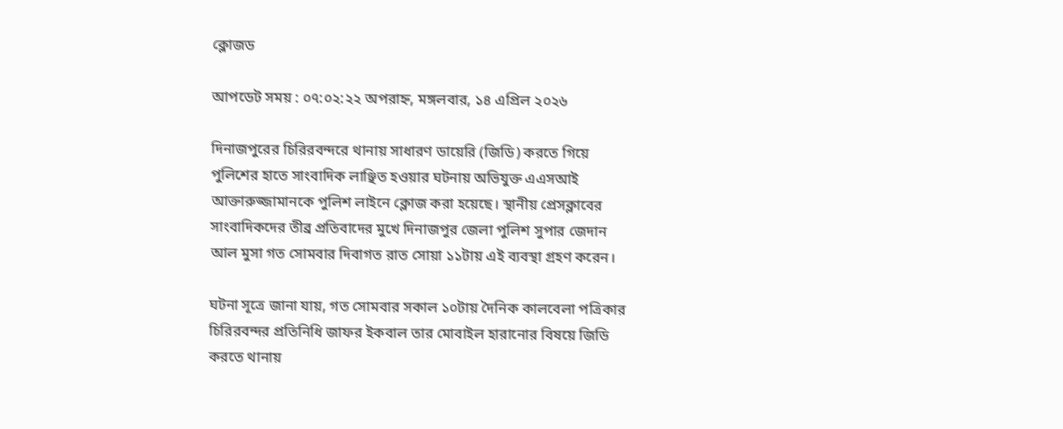ক্লোজড

আপডেট সময় : ০৭:০২:২২ অপরাহ্ন, মঙ্গলবার, ১৪ এপ্রিল ২০২৬

দিনাজপুরের চিরিরবন্দরে থানায় সাধারণ ডায়েরি (জিডি) করতে গিয়ে পুলিশের হাতে সাংবাদিক লাঞ্ছিত হওয়ার ঘটনায় অভিযুক্ত এএসআই আক্তারুজ্জামানকে পুলিশ লাইনে ক্লোজ করা হয়েছে। স্থানীয় প্রেসক্লাবের সাংবাদিকদের তীব্র প্রতিবাদের মুখে দিনাজপুর জেলা পুলিশ সুপার জেদান আল মুসা গত সোমবার দিবাগত রাত সোয়া ১১টায় এই ব্যবস্থা গ্রহণ করেন।

ঘটনা সূত্রে জানা যায়, গত সোমবার সকাল ১০টায় দৈনিক কালবেলা পত্রিকার চিরিরবন্দর প্রতিনিধি জাফর ইকবাল তার মোবাইল হারানোর বিষয়ে জিডি করতে থানায়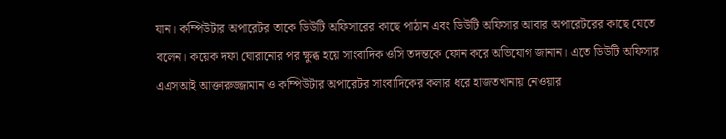যান। কম্পিউটার অপারেটর তাকে ডিউটি অফিসারের কাছে পাঠান এবং ডিউটি অফিসার আবার অপারেটরের কাছে যেতে বলেন। কয়েক দফা ঘোরানোর পর ক্ষুব্ধ হয়ে সাংবাদিক ওসি তদন্তকে ফোন করে অভিযোগ জানান। এতে ডিউটি অফিসার এএসআই আক্তারুজ্জামান ও কম্পিউটার অপারেটর সাংবাদিকের কলার ধরে হাজতখানায় নেওয়ার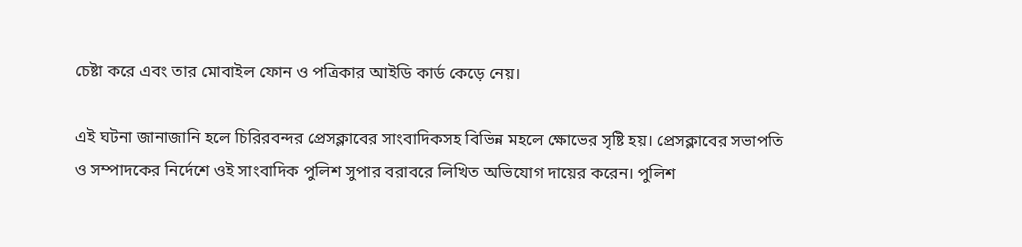চেষ্টা করে এবং তার মোবাইল ফোন ও পত্রিকার আইডি কার্ড কেড়ে নেয়।

এই ঘটনা জানাজানি হলে চিরিরবন্দর প্রেসক্লাবের সাংবাদিকসহ বিভিন্ন মহলে ক্ষোভের সৃষ্টি হয়। প্রেসক্লাবের সভাপতি ও সম্পাদকের নির্দেশে ওই সাংবাদিক পুলিশ সুপার বরাবরে লিখিত অভিযোগ দায়ের করেন। পুলিশ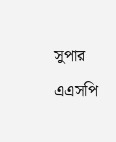সুপার এএসপি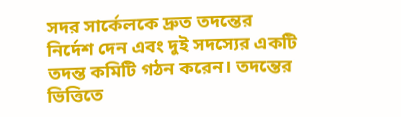সদর সার্কেলকে দ্রুত তদন্তের নির্দেশ দেন এবং দুই সদস্যের একটি তদন্ত কমিটি গঠন করেন। তদন্তের ভিত্তিতে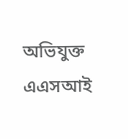অভিযুক্ত এএসআই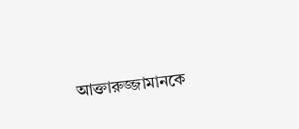আক্তারুজ্জামানকে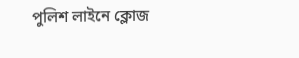পুলিশ লাইনে ক্লোজ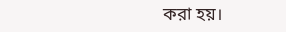করা হয়।